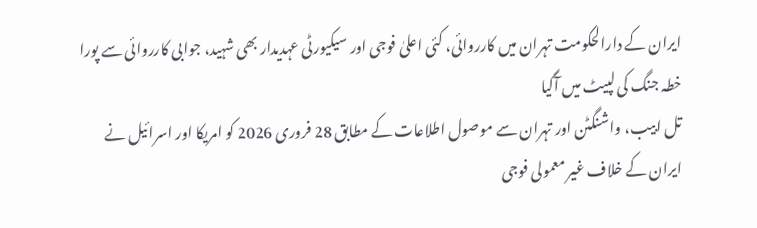ایران کے دارالحکومت تہران میں کارروائی، کئی اعلیٰ فوجی اور سیکیورٹی عہدیدار بھی شہید، جوابی کارروائی سے پورا خطہ جنگ کی لپیٹ میں آگیا
تل ابیب، واشنگٹن اور تہران سے موصول اطلاعات کے مطابق 28 فروری 2026 کو امریکا اور اسرائیل نے ایران کے خلاف غیر معمولی فوجی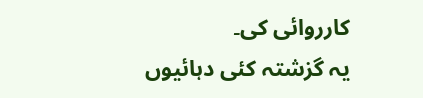کارروائی کی۔
یہ گزشتہ کئی دہائیوں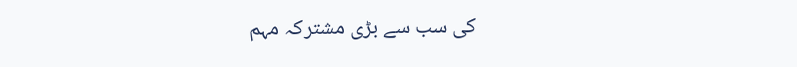کی سب سے بڑی مشترکہ مہم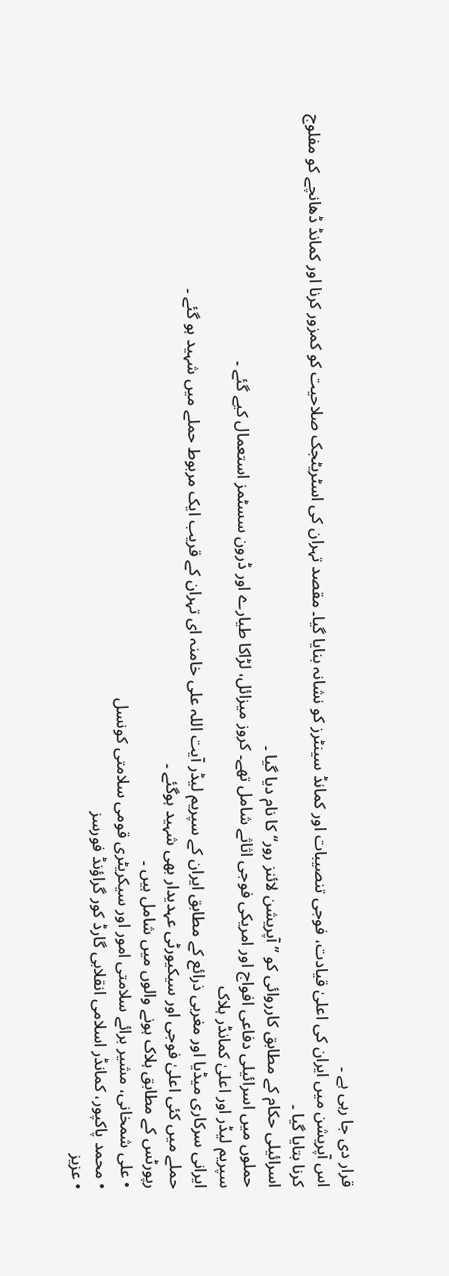قرار دی جا رہی ہے ۔
اس آپریشن میں ایران کی اعلیٰ قیادت، فوجی تنصیبات اور کمانڈ سینٹرز کو نشانہ بنایا گیا۔ مقصد تہران کی اسٹریٹجک صلاحیت کو کمزور کرنا اور کمانڈ ڈھانچے کو مفلوج کرنا بتایا گیا ۔
اسرائیلی حکام کے مطابق کارروائی کو ’’ آپریشن لائنز رور‘‘ کا نام دیا گیا ۔
حملوں میں اسرائیلی دفاعی افواج اور امریکی فوجی اثاثے شامل تھے۔ کروز میزائل، لڑاکا طیارے اور ڈرون سسٹمز استعمال کیے گئے ۔
سپریم لیڈر اور اعلیٰ کمانڈر ہلاک
ایرانی سرکاری میڈیا اور مغربی ذرائع کے مطابق ایران کے سپریم لیڈر آیت اللہ علی خامنہ ای تہران کے قریب ایک مربوط حملے میں شہید ہو گئے ۔
حملے میں کئی اعلیٰ فوجی اور سیکیورٹی عہدیدار بھی شہید ہوگئے ۔
رپورٹس کے مطابق ہلاک ہونے والوں میں شامل ہیں ۔
• علی شمخانی، مشیر برائے سلامتی امور اور سیکریٹری قومی سلامتی کونسل
• محمد پاکپور، کمانڈر اسلامی انقلابی گارڈ کور گراؤنڈ فورسز
• عزیز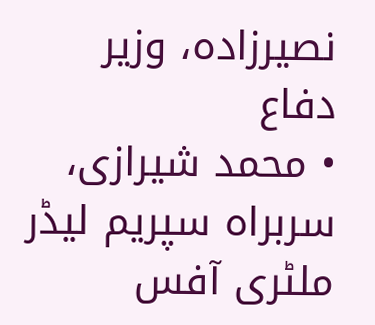نصیرزادہ، وزیر دفاع
• محمد شیرازی، سربراہ سپریم لیڈر ملٹری آفس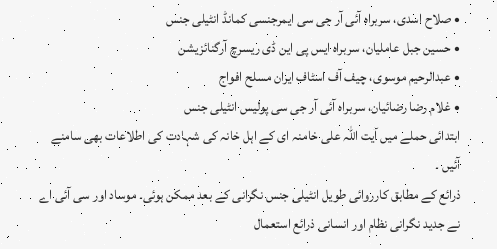• صلاح اسدی، سربراہ آئی آر جی سی ایمرجنسی کمانڈ انٹیلی جنس
• حسین جبل عاملیان، سربراہ ایس پی این ڈی ریسرچ آرگنائزیشن
• عبدالرحیم موسوی، چیف آف اسٹاف ایران مسلح افواج
• غلام رضا رضائیان، سربراہ آئی آر جی سی پولیس انٹیلی جنس
ابتدائی حملے میں آیت اللہ علی خامنہ ای کے اہل خانہ کی شہادت کی اطلاعات بھی سامنے آئیں ۔
ذرائع کے مطابق کارروائی طویل انٹیلی جنس نگرانی کے بعد ممکن ہوئی۔ موساد اور سی آئی اے نے جدید نگرانی نظام اور انسانی ذرائع استعمال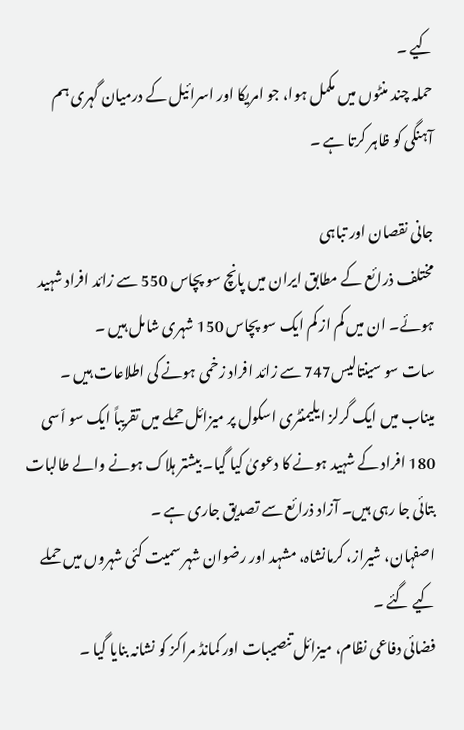کیے ۔
حملہ چند منٹوں میں مکمل ہوا، جو امریکا اور اسرائیل کے درمیان گہری ہم آہنگی کو ظاہر کرتا ہے ۔

جانی نقصان اور تباہی
مختلف ذرائع کے مطابق ایران میں پانچ سو پچاس 550 سے زائد افراد شہید ہوئے۔ ان میں کم از کم ایک سو پچاس 150 شہری شامل ہیں ۔
سات سو سینتالیس747 سے زائد افراد زخمی ہونے کی اطلاعات ہیں ۔
میناب میں ایک گرلز ایلیمنٹری اسکول پر میزائل حملے میں تقریباً ایک سو اّسی 180 افراد کے شہید ہونے کا دعویٰ کیا گیا۔ بیشتر ہلاک ہونے والے طالبات بتائی جا رہی ہیں۔ آزاد ذرائع سے تصدیق جاری ہے ۔
اصفہان، شیراز، کرمانشاہ، مشہد اور رضوان شہر سمیت کئی شہروں میں حملے کیے گئے ۔
فضائی دفاعی نظام، میزائل تنصیبات اور کمانڈ مراکز کو نشانہ بنایا گیا ۔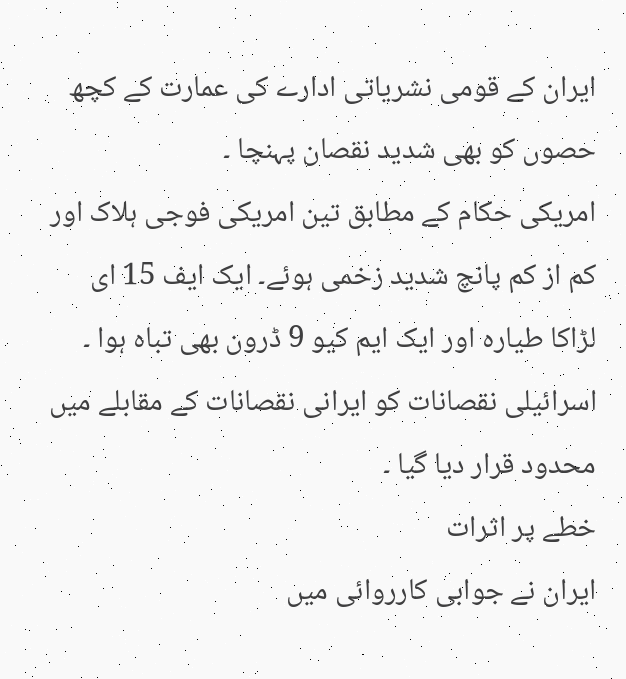ایران کے قومی نشریاتی ادارے کی عمارت کے کچھ حصوں کو بھی شدید نقصان پہنچا ۔
امریکی حکام کے مطابق تین امریکی فوجی ہلاک اور کم از کم پانچ شدید زخمی ہوئے۔ ایک ایف 15 ای لڑاکا طیارہ اور ایک ایم کیو 9 ڈرون بھی تباہ ہوا ۔
اسرائیلی نقصانات کو ایرانی نقصانات کے مقابلے میں محدود قرار دیا گیا ۔
خطے پر اثرات
ایران نے جوابی کارروائی میں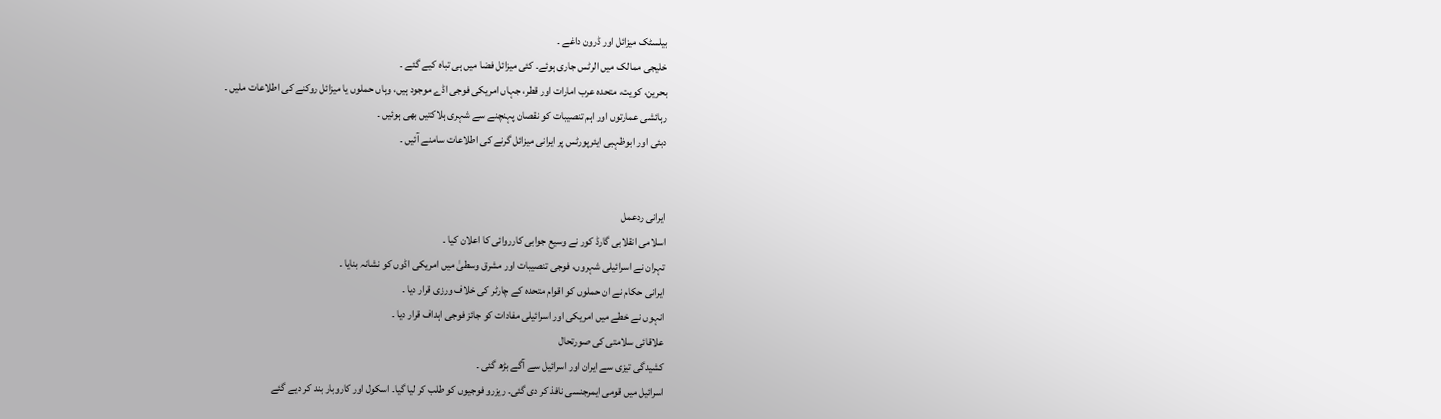بیلسٹک میزائل اور ڈرون داغے ۔
خلیجی ممالک میں الرٹس جاری ہوئے۔ کئی میزائل فضا میں ہی تباہ کیے گئے ۔
بحرین، کویت، متحدہ عرب امارات اور قطر، جہاں امریکی فوجی اڈے موجود ہیں، وہاں حملوں یا میزائل روکنے کی اطلاعات ملیں ۔
رہائشی عمارتوں اور اہم تنصیبات کو نقصان پہنچنے سے شہری ہلاکتیں بھی ہوئیں ۔
دبئی اور ابوظہبی ایئرپورٹس پر ایرانی میزائل گرنے کی اطلاعات سامنے آئیں ۔


ایرانی ردعمل
اسلامی انقلابی گارڈ کور نے وسیع جوابی کارروائی کا اعلان کیا ۔
تہران نے اسرائیلی شہروں، فوجی تنصیبات اور مشرق وسطیٰ میں امریکی اڈوں کو نشانہ بنایا ۔
ایرانی حکام نے ان حملوں کو اقوام متحدہ کے چارٹر کی خلاف ورزی قرار دیا ۔
انہوں نے خطے میں امریکی اور اسرائیلی مفادات کو جائز فوجی اہداف قرار دیا ۔
علاقائی سلامتی کی صورتحال
کشیدگی تیزی سے ایران اور اسرائیل سے آگے بڑھ گئی ۔
اسرائیل میں قومی ایمرجنسی نافذ کر دی گئی۔ ریزرو فوجیوں کو طلب کر لیا گیا۔ اسکول اور کاروبار بند کر دیے گئے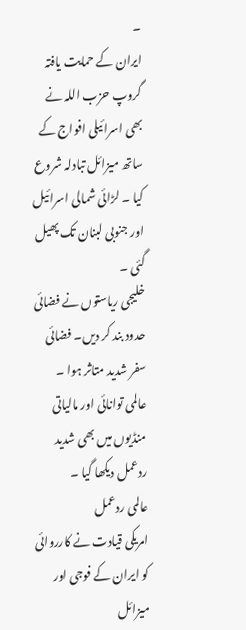۔
ایران کے حمایت یافتہ گروپ حزب اللہ نے بھی اسرائیلی افواج کے ساتھ میزائل تبادلہ شروع کیا ۔ لڑائی شمالی اسرائیل اور جنوبی لبنان تک پھیل گئی ۔
خلیجی ریاستوں نے فضائی حدود بند کر دیں۔ فضائی سفر شدید متاثر ہوا ۔
عالمی توانائی اور مالیاتی منڈیوں میں بھی شدید ردعمل دیکھا گیا ۔
عالمی ردعمل
امریکی قیادت نے کارروائی کو ایران کے فوجی اور میزائل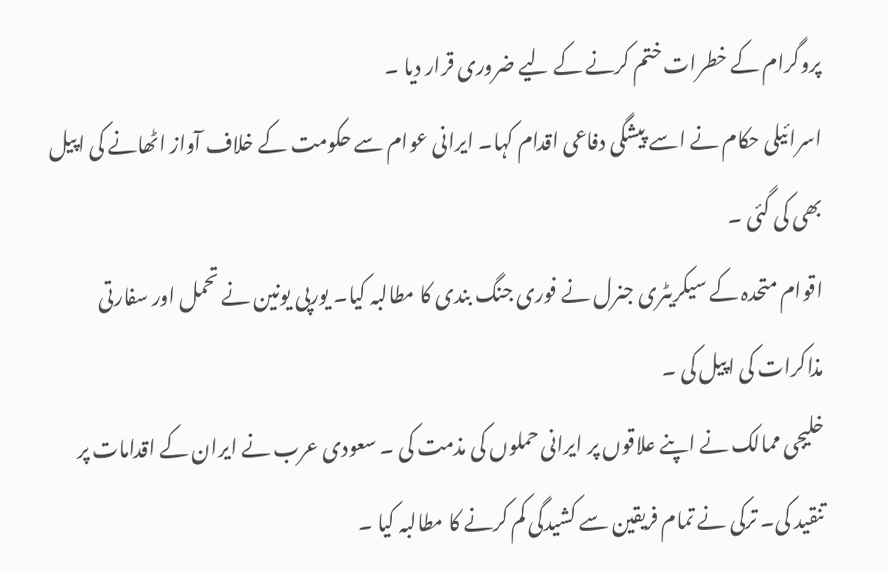پروگرام کے خطرات ختم کرنے کے لیے ضروری قرار دیا ۔
اسرائیلی حکام نے اسے پیشگی دفاعی اقدام کہا۔ ایرانی عوام سے حکومت کے خلاف آواز اٹھانے کی اپیل بھی کی گئی ۔
اقوام متحدہ کے سیکریٹری جنرل نے فوری جنگ بندی کا مطالبہ کیا۔ یورپی یونین نے تحمل اور سفارتی مذاکرات کی اپیل کی ۔
خلیجی ممالک نے اپنے علاقوں پر ایرانی حملوں کی مذمت کی ۔ سعودی عرب نے ایران کے اقدامات پر تنقید کی۔ ترکی نے تمام فریقین سے کشیدگی کم کرنے کا مطالبہ کیا ۔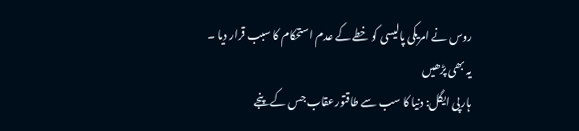روس نے امریکی پالیسی کو خطے کے عدم استحکام کا سبب قرار دیا ۔
یہ بھی پڑھیں
ہارپی ایگل: دنیا کا سب سے طاقتورعقاب جس کے پنجے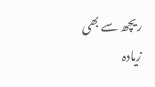ریچھ سے بھی زیادہ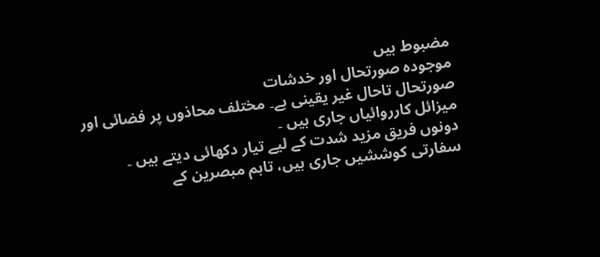مضبوط ہیں
موجودہ صورتحال اور خدشات
صورتحال تاحال غیر یقینی ہے۔ مختلف محاذوں پر فضائی اور میزائل کارروائیاں جاری ہیں ۔
دونوں فریق مزید شدت کے لیے تیار دکھائی دیتے ہیں ۔
سفارتی کوششیں جاری ہیں، تاہم مبصرین کے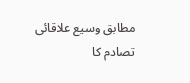مطابق وسیع علاقائی تصادم کا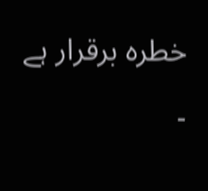خطرہ برقرار ہے ۔